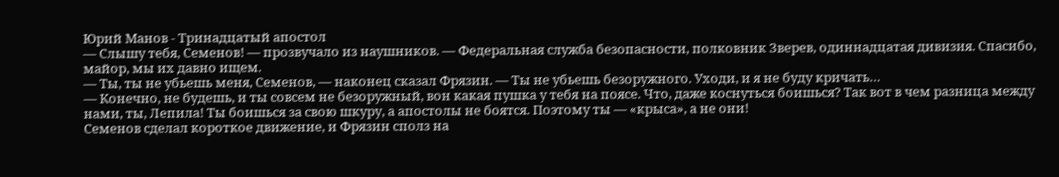Юрий Манов - Тринадцатый апостол
— Слышу тебя, Семенов! — прозвучало из наушников. — Федеральная служба безопасности, полковник Зверев, одиннадцатая дивизия. Спасибо, майор, мы их давно ищем.
— Ты, ты не убьешь меня, Семенов, — наконец сказал Фрязин. — Ты не убьешь безоружного. Уходи, и я не буду кричать…
— Конечно, не будешь, и ты совсем не безоружный, вон какая пушка у тебя на поясе. Что, даже коснуться боишься? Так вот в чем разница между нами, ты, Лепила! Ты боишься за свою шкуру, а апостолы не боятся. Поэтому ты — «крыса», а не они!
Семенов сделал короткое движение, и Фрязин сполз на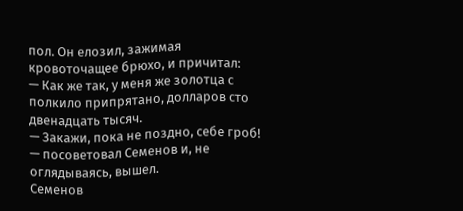пол. Он елозил, зажимая кровоточащее брюхо, и причитал:
— Как же так, у меня же золотца с полкило припрятано, долларов сто двенадцать тысяч.
— Закажи, пока не поздно, себе гроб! — посоветовал Семенов и, не оглядываясь, вышел.
Семенов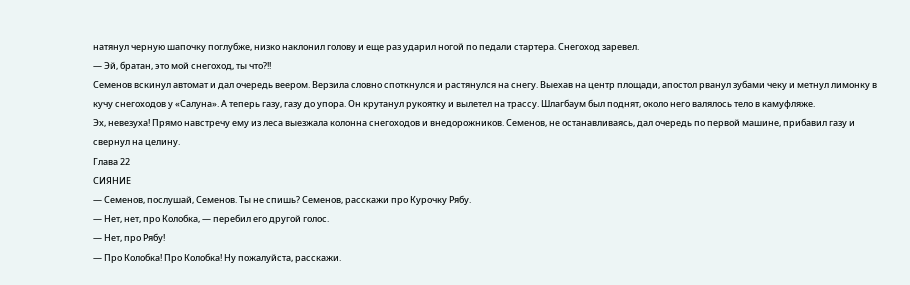натянул черную шапочку поглубже, низко наклонил голову и еще раз ударил ногой по педали стартера. Снегоход заревел.
— Эй, братан, это мой снегоход, ты что?!!
Семенов вскинул автомат и дал очередь веером. Верзила словно споткнулся и растянулся на снегу. Выехав на центр площади, апостол рванул зубами чеку и метнул лимонку в кучу снегоходов у «Салуна». А теперь газу, газу до упора. Он крутанул рукоятку и вылетел на трассу. Шлагбаум был поднят, около него валялось тело в камуфляже.
Эх, невезуха! Прямо навстречу ему из леса выезжала колонна снегоходов и внедорожников. Семенов, не останавливаясь, дал очередь по первой машине, прибавил газу и свернул на целину.
Глава 22
СИЯНИЕ
— Семенов, послушай, Семенов. Ты не спишь? Семенов, расскажи про Курочку Рябу.
— Нет, нет, про Колобка, — перебил его другой голос.
— Нет, про Рябу!
— Про Колобка! Про Колобка! Ну пожалуйста, расскажи.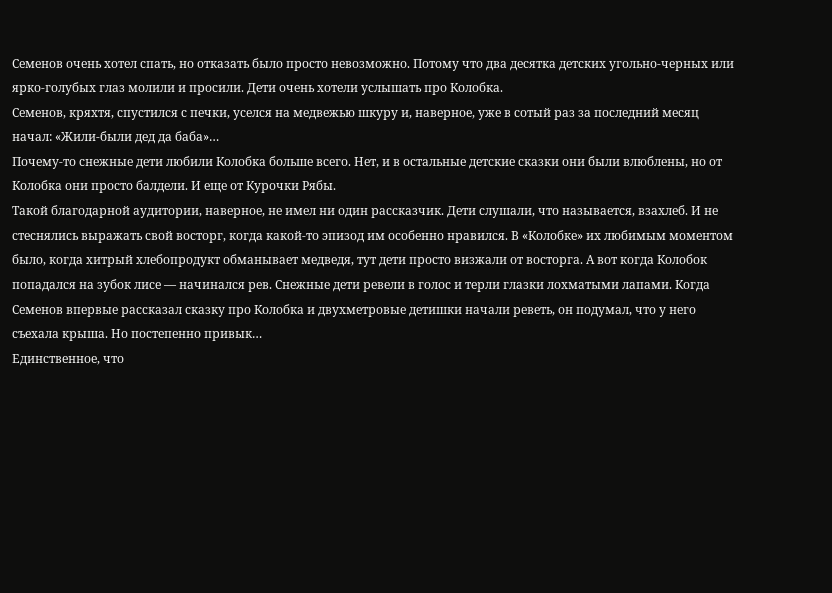Семенов очень хотел спать, но отказать было просто невозможно. Потому что два десятка детских угольно-черных или ярко-голубых глаз молили и просили. Дети очень хотели услышать про Колобка.
Семенов, кряхтя, спустился с печки, уселся на медвежью шкуру и, наверное, уже в сотый раз за последний месяц начал: «Жили-были дед да баба»…
Почему-то снежные дети любили Колобка больше всего. Нет, и в остальные детские сказки они были влюблены, но от Колобка они просто балдели. И еще от Курочки Рябы.
Такой благодарной аудитории, наверное, не имел ни один рассказчик. Дети слушали, что называется, взахлеб. И не стеснялись выражать свой восторг, когда какой-то эпизод им особенно нравился. В «Колобке» их любимым моментом было, когда хитрый хлебопродукт обманывает медведя, тут дети просто визжали от восторга. А вот когда Колобок попадался на зубок лисе — начинался рев. Снежные дети ревели в голос и терли глазки лохматыми лапами. Когда Семенов впервые рассказал сказку про Колобка и двухметровые детишки начали реветь, он подумал, что у него съехала крыша. Но постепенно привык…
Единственное, что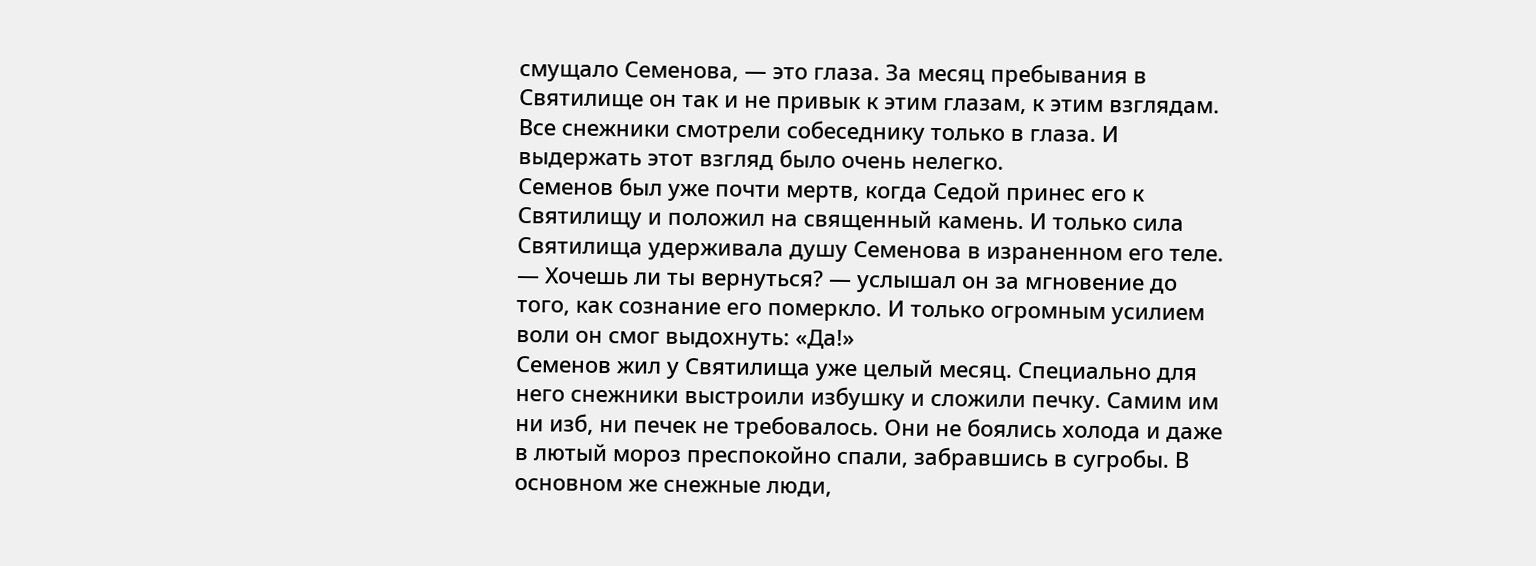смущало Семенова, — это глаза. За месяц пребывания в Святилище он так и не привык к этим глазам, к этим взглядам. Все снежники смотрели собеседнику только в глаза. И выдержать этот взгляд было очень нелегко.
Семенов был уже почти мертв, когда Седой принес его к Святилищу и положил на священный камень. И только сила Святилища удерживала душу Семенова в израненном его теле.
— Хочешь ли ты вернуться? — услышал он за мгновение до того, как сознание его померкло. И только огромным усилием воли он смог выдохнуть: «Да!»
Семенов жил у Святилища уже целый месяц. Специально для него снежники выстроили избушку и сложили печку. Самим им ни изб, ни печек не требовалось. Они не боялись холода и даже в лютый мороз преспокойно спали, забравшись в сугробы. В основном же снежные люди,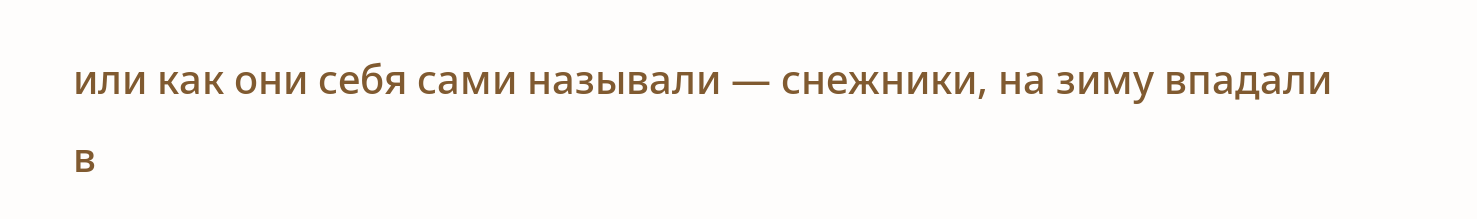или как они себя сами называли — снежники, на зиму впадали в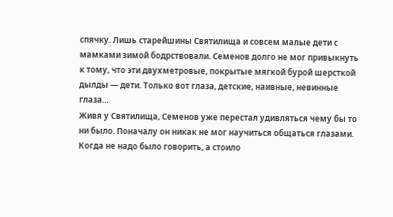спячку. Лишь старейшины Святилища и совсем малые дети с мамками зимой бодрствовали. Семенов долго не мог привыкнуть к тому, что эти двухметровые, покрытые мягкой бурой шерсткой дылды — дети. Только вот глаза, детские, наивные, невинные глаза…
Живя у Святилища, Семенов уже перестал удивляться чему бы то ни было. Поначалу он никак не мог научиться общаться глазами. Когда не надо было говорить, а стоило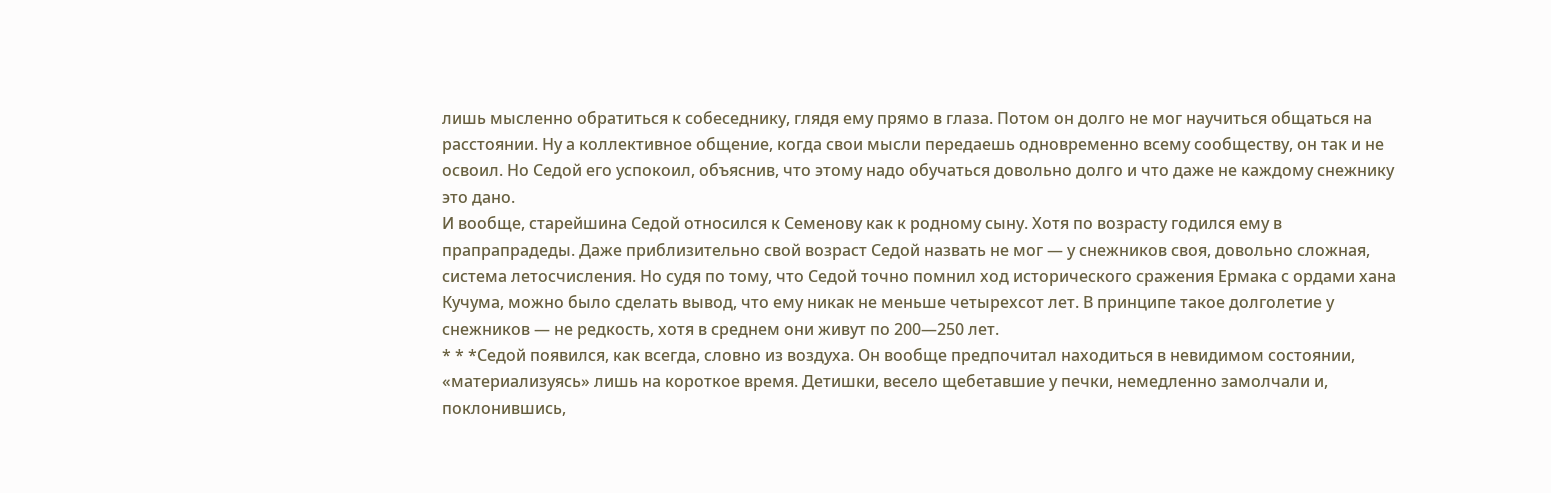лишь мысленно обратиться к собеседнику, глядя ему прямо в глаза. Потом он долго не мог научиться общаться на расстоянии. Ну а коллективное общение, когда свои мысли передаешь одновременно всему сообществу, он так и не освоил. Но Седой его успокоил, объяснив, что этому надо обучаться довольно долго и что даже не каждому снежнику это дано.
И вообще, старейшина Седой относился к Семенову как к родному сыну. Хотя по возрасту годился ему в прапрапрадеды. Даже приблизительно свой возраст Седой назвать не мог — у снежников своя, довольно сложная, система летосчисления. Но судя по тому, что Седой точно помнил ход исторического сражения Ермака с ордами хана Кучума, можно было сделать вывод, что ему никак не меньше четырехсот лет. В принципе такое долголетие у снежников — не редкость, хотя в среднем они живут по 200—250 лет.
* * *Седой появился, как всегда, словно из воздуха. Он вообще предпочитал находиться в невидимом состоянии, «материализуясь» лишь на короткое время. Детишки, весело щебетавшие у печки, немедленно замолчали и, поклонившись,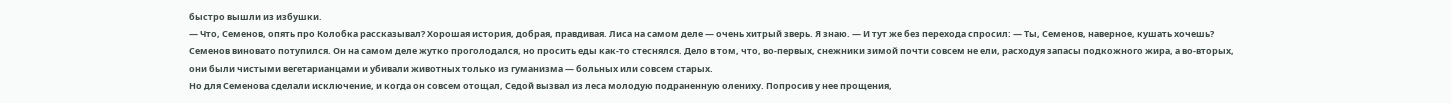быстро вышли из избушки.
— Что, Семенов, опять про Колобка рассказывал? Хорошая история, добрая, правдивая. Лиса на самом деле — очень хитрый зверь. Я знаю. — И тут же без перехода спросил: — Ты, Семенов, наверное, кушать хочешь?
Семенов виновато потупился. Он на самом деле жутко проголодался, но просить еды как-то стеснялся. Дело в том, что, во-первых, снежники зимой почти совсем не ели, расходуя запасы подкожного жира, а во-вторых, они были чистыми вегетарианцами и убивали животных только из гуманизма — больных или совсем старых.
Но для Семенова сделали исключение, и когда он совсем отощал, Седой вызвал из леса молодую подраненную олениху. Попросив у нее прощения,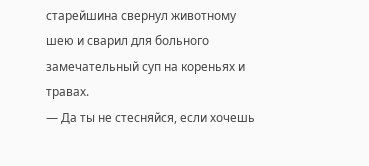старейшина свернул животному шею и сварил для больного замечательный суп на кореньях и травах.
— Да ты не стесняйся, если хочешь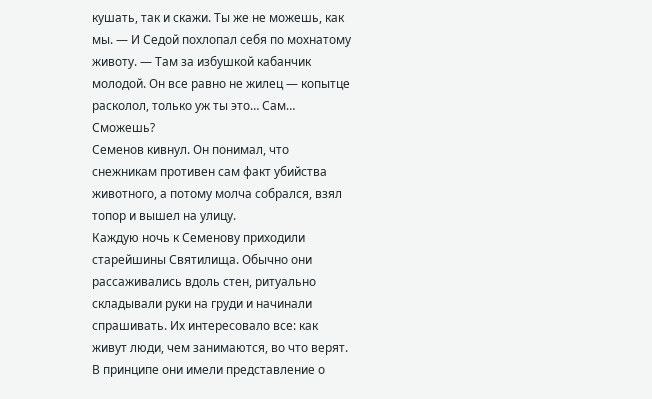кушать, так и скажи. Ты же не можешь, как мы. — И Седой похлопал себя по мохнатому животу. — Там за избушкой кабанчик молодой. Он все равно не жилец — копытце расколол, только уж ты это… Сам… Сможешь?
Семенов кивнул. Он понимал, что снежникам противен сам факт убийства животного, а потому молча собрался, взял топор и вышел на улицу.
Каждую ночь к Семенову приходили старейшины Святилища. Обычно они рассаживались вдоль стен, ритуально складывали руки на груди и начинали спрашивать. Их интересовало все: как живут люди, чем занимаются, во что верят. В принципе они имели представление о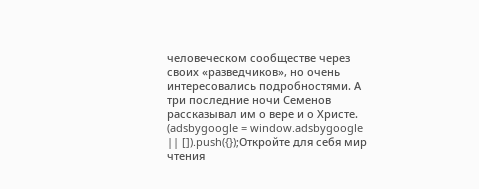человеческом сообществе через своих «разведчиков», но очень интересовались подробностями. А три последние ночи Семенов рассказывал им о вере и о Христе.
(adsbygoogle = window.adsbygoogle || []).push({});Откройте для себя мир чтения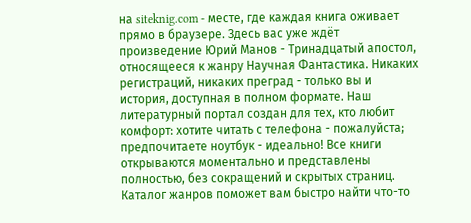на siteknig.com - месте, где каждая книга оживает прямо в браузере. Здесь вас уже ждёт произведение Юрий Манов - Тринадцатый апостол, относящееся к жанру Научная Фантастика. Никаких регистраций, никаких преград - только вы и история, доступная в полном формате. Наш литературный портал создан для тех, кто любит комфорт: хотите читать с телефона - пожалуйста; предпочитаете ноутбук - идеально! Все книги открываются моментально и представлены полностью, без сокращений и скрытых страниц. Каталог жанров поможет вам быстро найти что-то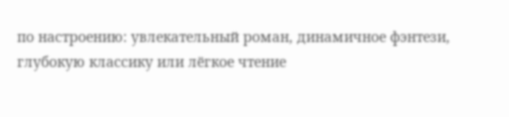по настроению: увлекательный роман, динамичное фэнтези, глубокую классику или лёгкое чтение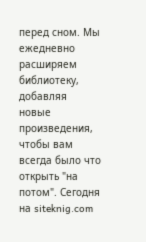перед сном. Мы ежедневно расширяем библиотеку, добавляя новые произведения, чтобы вам всегда было что открыть "на потом". Сегодня на siteknig.com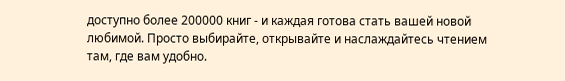доступно более 200000 книг - и каждая готова стать вашей новой любимой. Просто выбирайте, открывайте и наслаждайтесь чтением там, где вам удобно.